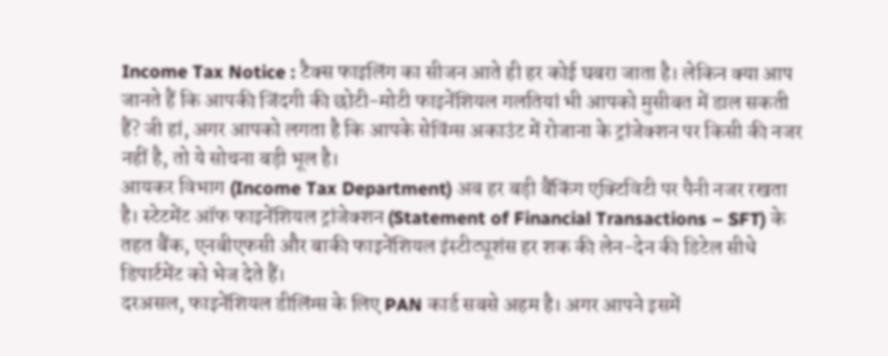Income Tax Notice : टैक्स फाइलिंग का सीजन आते ही हर कोई घबरा जाता है। लेकिन क्या आप जानते हैं कि आपकी जिंदगी की छोटी-मोटी फाइनेंशियल गलतियां भी आपको मुसीबत में डाल सकती हैं? जी हां, अगर आपको लगता है कि आपके सेविंग्स अकाउंट में रोजाना के ट्रांजेक्शन पर किसी की नजर नहीं है, तो ये सोचना बड़ी भूल है।
आयकर विभाग (Income Tax Department) अब हर बड़ी बैंकिंग एक्टिविटी पर पैनी नजर रखता है। स्टेटमेंट ऑफ फाइनेंशियल ट्रांजेक्शन (Statement of Financial Transactions – SFT) के तहत बैंक, एनबीएफसी और बाकी फाइनेंशियल इंस्टीट्यूशंस हर शक की लेन-देन की डिटेल सीधे डिपार्टमेंट को भेज देते हैं।
दरअसल, फाइनेंशियल डीलिंग्स के लिए PAN कार्ड सबसे अहम है। अगर आपने इसमें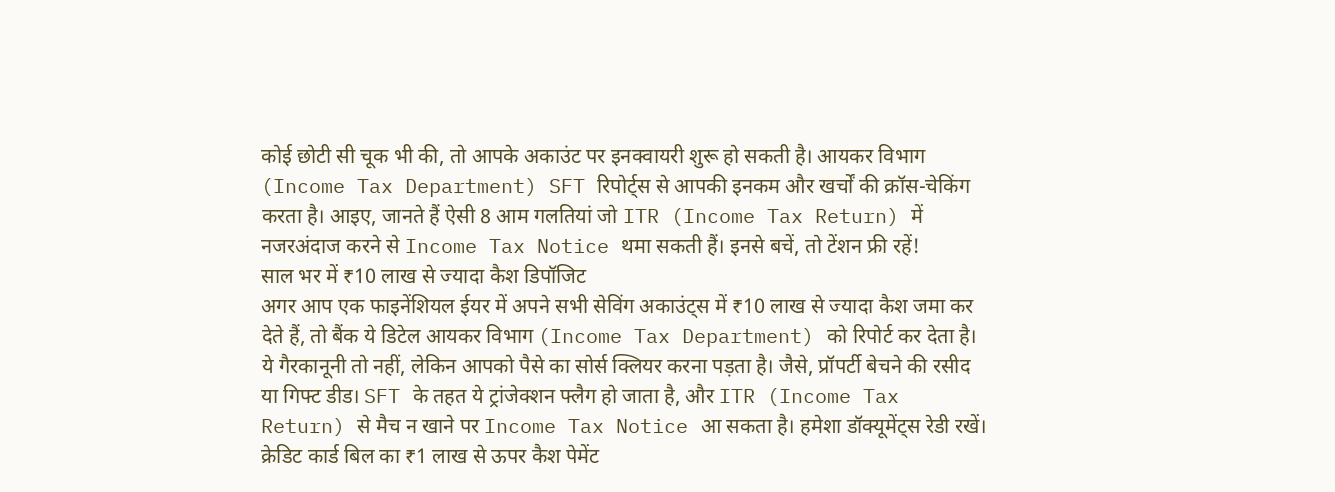कोई छोटी सी चूक भी की, तो आपके अकाउंट पर इनक्वायरी शुरू हो सकती है। आयकर विभाग (Income Tax Department) SFT रिपोर्ट्स से आपकी इनकम और खर्चों की क्रॉस-चेकिंग करता है। आइए, जानते हैं ऐसी 8 आम गलतियां जो ITR (Income Tax Return) में नजरअंदाज करने से Income Tax Notice थमा सकती हैं। इनसे बचें, तो टेंशन फ्री रहें!
साल भर में ₹10 लाख से ज्यादा कैश डिपॉजिट
अगर आप एक फाइनेंशियल ईयर में अपने सभी सेविंग अकाउंट्स में ₹10 लाख से ज्यादा कैश जमा कर देते हैं, तो बैंक ये डिटेल आयकर विभाग (Income Tax Department) को रिपोर्ट कर देता है।
ये गैरकानूनी तो नहीं, लेकिन आपको पैसे का सोर्स क्लियर करना पड़ता है। जैसे, प्रॉपर्टी बेचने की रसीद या गिफ्ट डीड। SFT के तहत ये ट्रांजेक्शन फ्लैग हो जाता है, और ITR (Income Tax Return) से मैच न खाने पर Income Tax Notice आ सकता है। हमेशा डॉक्यूमेंट्स रेडी रखें।
क्रेडिट कार्ड बिल का ₹1 लाख से ऊपर कैश पेमेंट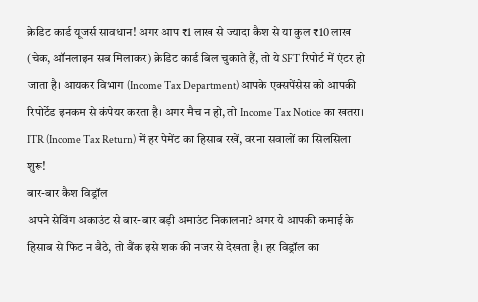क्रेडिट कार्ड यूजर्स सावधान! अगर आप ₹1 लाख से ज्यादा कैश से या कुल ₹10 लाख (चेक, ऑनलाइन सब मिलाकर) क्रेडिट कार्ड बिल चुकाते हैं, तो ये SFT रिपोर्ट में एंटर हो जाता है। आयकर विभाग (Income Tax Department) आपके एक्सपेंसेस को आपकी रिपोर्टेड इनकम से कंपेयर करता है। अगर मैच न हो, तो Income Tax Notice का खतरा। ITR (Income Tax Return) में हर पेमेंट का हिसाब रखें, वरना सवालों का सिलसिला शुरू!
बार-बार कैश विड्रॉल
अपने सेविंग अकाउंट से बार-बार बड़ी अमाउंट निकालना? अगर ये आपकी कमाई के हिसाब से फिट न बैठे, तो बैंक इसे शक की नजर से देखता है। हर विड्रॉल का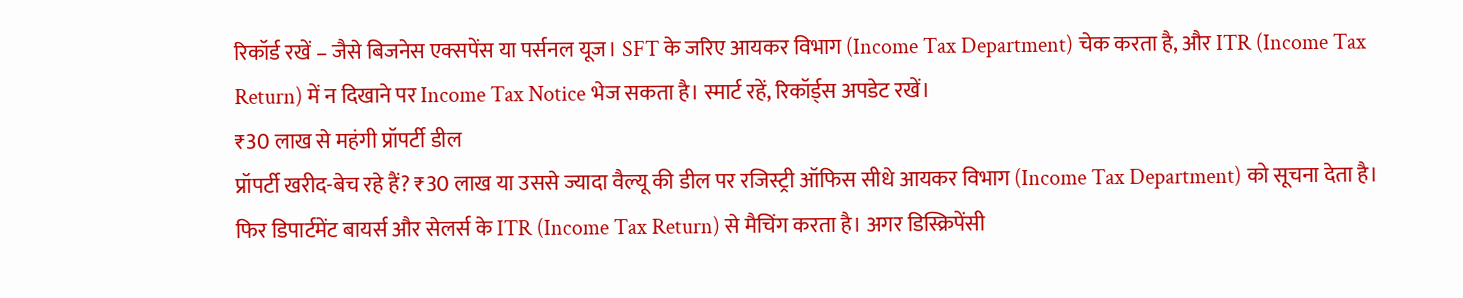रिकॉर्ड रखें – जैसे बिजनेस एक्सपेंस या पर्सनल यूज। SFT के जरिए आयकर विभाग (Income Tax Department) चेक करता है, और ITR (Income Tax Return) में न दिखाने पर Income Tax Notice भेज सकता है। स्मार्ट रहें, रिकॉर्ड्स अपडेट रखें।
₹30 लाख से महंगी प्रॉपर्टी डील
प्रॉपर्टी खरीद-बेच रहे हैं? ₹30 लाख या उससे ज्यादा वैल्यू की डील पर रजिस्ट्री ऑफिस सीधे आयकर विभाग (Income Tax Department) को सूचना देता है। फिर डिपार्टमेंट बायर्स और सेलर्स के ITR (Income Tax Return) से मैचिंग करता है। अगर डिस्क्रिपेंसी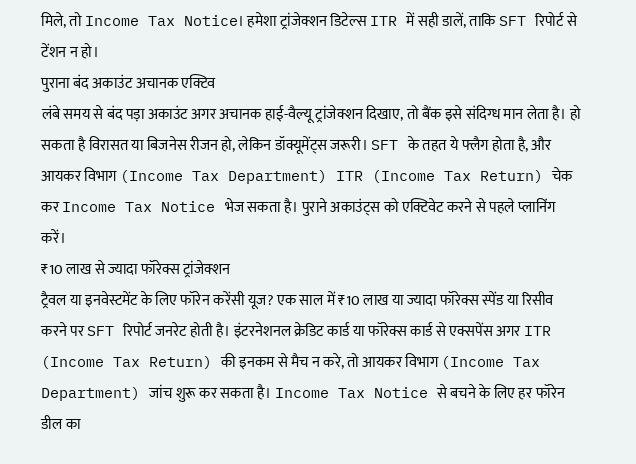मिले, तो Income Tax Notice। हमेशा ट्रांजेक्शन डिटेल्स ITR में सही डालें, ताकि SFT रिपोर्ट से टेंशन न हो।
पुराना बंद अकाउंट अचानक एक्टिव
लंबे समय से बंद पड़ा अकाउंट अगर अचानक हाई-वैल्यू ट्रांजेक्शन दिखाए, तो बैंक इसे संदिग्ध मान लेता है। हो सकता है विरासत या बिजनेस रीजन हो, लेकिन डॉक्यूमेंट्स जरूरी। SFT के तहत ये फ्लैग होता है, और आयकर विभाग (Income Tax Department) ITR (Income Tax Return) चेक कर Income Tax Notice भेज सकता है। पुराने अकाउंट्स को एक्टिवेट करने से पहले प्लानिंग करें।
₹10 लाख से ज्यादा फॉरेक्स ट्रांजेक्शन
ट्रैवल या इनवेस्टमेंट के लिए फॉरेन करेंसी यूज? एक साल में ₹10 लाख या ज्यादा फॉरेक्स स्पेंड या रिसीव करने पर SFT रिपोर्ट जनरेट होती है। इंटरनेशनल क्रेडिट कार्ड या फॉरेक्स कार्ड से एक्सपेंस अगर ITR (Income Tax Return) की इनकम से मैच न करे, तो आयकर विभाग (Income Tax Department) जांच शुरू कर सकता है। Income Tax Notice से बचने के लिए हर फॉरेन डील का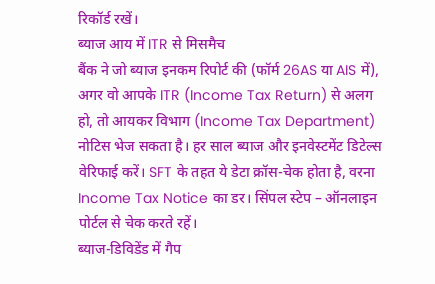रिकॉर्ड रखें।
ब्याज आय में ITR से मिसमैच
बैंक ने जो ब्याज इनकम रिपोर्ट की (फॉर्म 26AS या AIS में), अगर वो आपके ITR (Income Tax Return) से अलग हो, तो आयकर विभाग (Income Tax Department) नोटिस भेज सकता है। हर साल ब्याज और इनवेस्टमेंट डिटेल्स वेरिफाई करें। SFT के तहत ये डेटा क्रॉस-चेक होता है, वरना Income Tax Notice का डर। सिंपल स्टेप – ऑनलाइन पोर्टल से चेक करते रहें।
ब्याज-डिविडेंड में गैप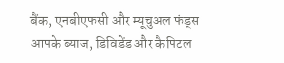बैंक, एनबीएफसी और म्यूचुअल फंड्स आपके ब्याज, डिविडेंड और कैपिटल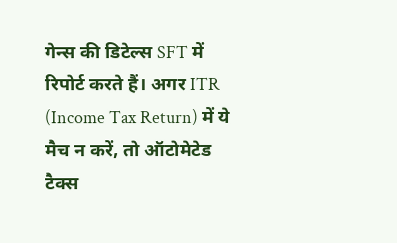गेन्स की डिटेल्स SFT में रिपोर्ट करते हैं। अगर ITR (Income Tax Return) में ये मैच न करें, तो ऑटोमेटेड टैक्स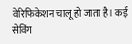वेरिफिकेशन चालू हो जाता है। कई सेविंग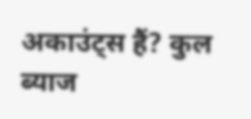अकाउंट्स हैं? कुल ब्याज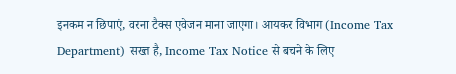इनकम न छिपाएं, वरना टैक्स एवेजन माना जाएगा। आयकर विभाग (Income Tax Department) सख्त है, Income Tax Notice से बचने के लिए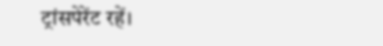ट्रांसपेरेंट रहें।